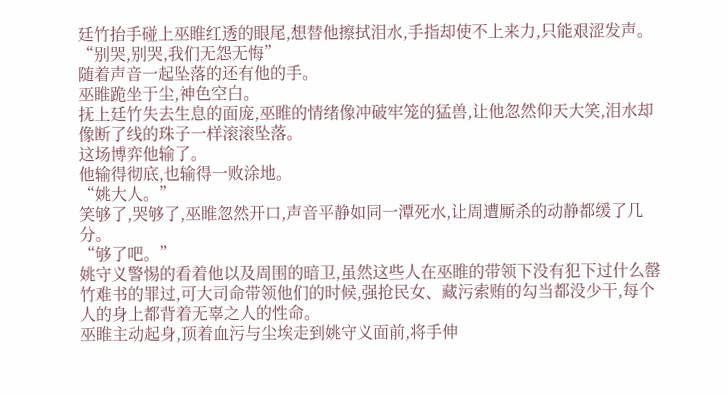廷竹抬手碰上巫睢红透的眼尾,想替他擦拭泪水,手指却使不上来力,只能艰涩发声。
“别哭,别哭,我们无怨无悔”
随着声音一起坠落的还有他的手。
巫睢跪坐于尘,神色空白。
抚上廷竹失去生息的面庞,巫睢的情绪像冲破牢笼的猛兽,让他忽然仰天大笑,泪水却像断了线的珠子一样滚滚坠落。
这场博弈他输了。
他输得彻底,也输得一败涂地。
“姚大人。”
笑够了,哭够了,巫睢忽然开口,声音平静如同一潭死水,让周遭厮杀的动静都缓了几分。
“够了吧。”
姚守义警惕的看着他以及周围的暗卫,虽然这些人在巫睢的带领下没有犯下过什么罄竹难书的罪过,可大司命带领他们的时候,强抢民女、藏污索贿的勾当都没少干,每个人的身上都背着无辜之人的性命。
巫睢主动起身,顶着血污与尘埃走到姚守义面前,将手伸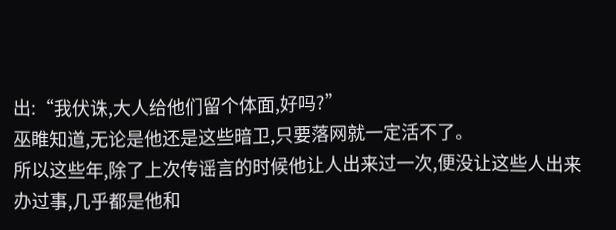出:“我伏诛,大人给他们留个体面,好吗?”
巫睢知道,无论是他还是这些暗卫,只要落网就一定活不了。
所以这些年,除了上次传谣言的时候他让人出来过一次,便没让这些人出来办过事,几乎都是他和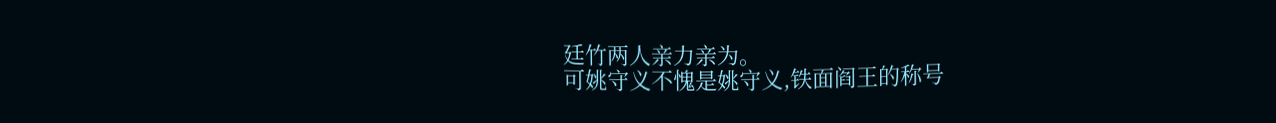廷竹两人亲力亲为。
可姚守义不愧是姚守义,铁面阎王的称号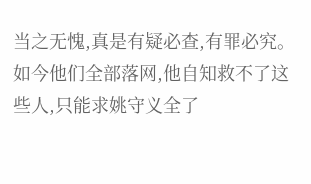当之无愧,真是有疑必查,有罪必究。
如今他们全部落网,他自知救不了这些人,只能求姚守义全了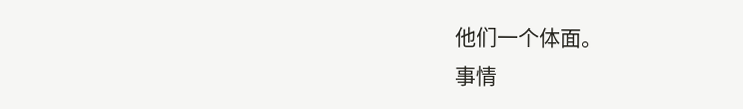他们一个体面。
事情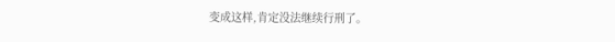变成这样,肯定没法继续行刑了。